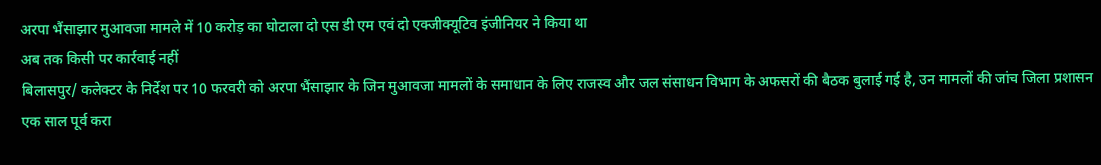अरपा भैंसाझार मुआवजा मामले में 10 करोड़ का घोटाला दो एस डी एम एवं दो एक्जीक्यूटिव इंजीनियर ने किया था
अब तक किसी पर कार्रवाई नहीं
बिलासपुर/ कलेक्टर के निर्देश पर 10 फरवरी को अरपा भैंसाझार के जिन मुआवजा मामलों के समाधान के लिए राजस्व और जल संसाधन विभाग के अफसरों की बैठक बुलाई गई है, उन मामलों की जांच जिला प्रशासन एक साल पूर्व करा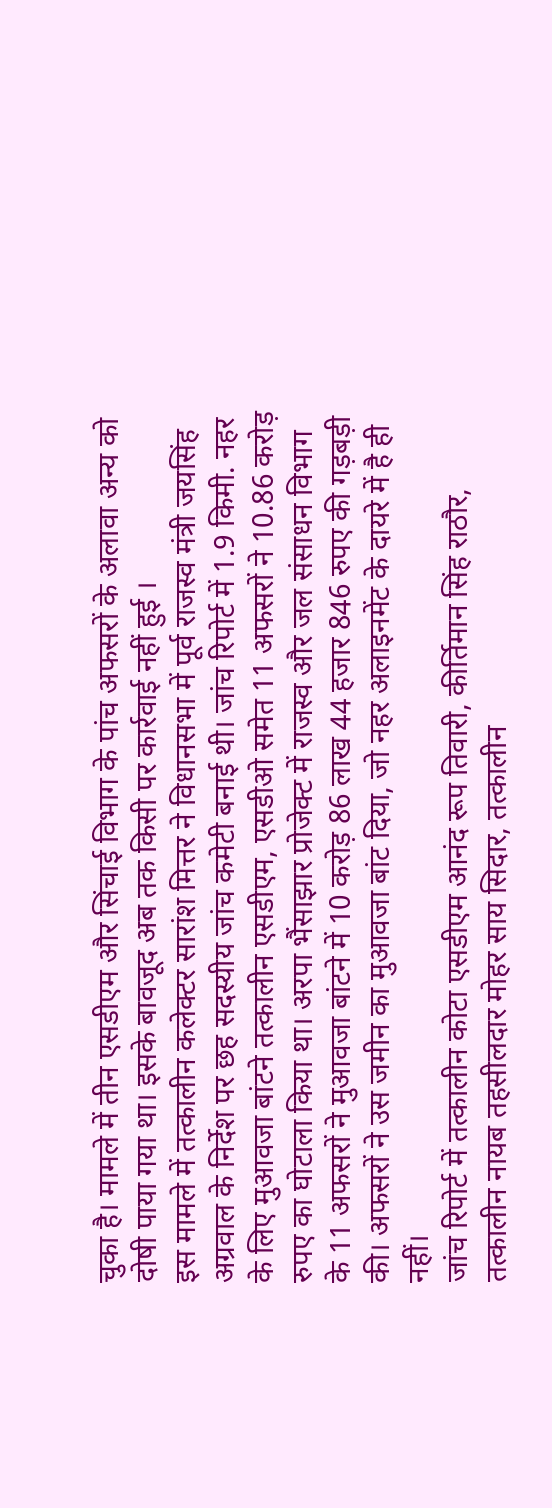चुका है। मामले में तीन एसडीएम और सिंचाई विभाग के पांच अफसरों के अलावा अन्य को दोषी पाया गया था। इसके बावजूद अब तक किसी पर कार्रवाई नहीं हुई ।
इस मामले में तत्कालीन कलेक्टर सारांश मित्तर ने विधानसभा में पूर्व राजस्व मंत्री जयसिंह अग्रवाल के निर्देश पर छह सदस्यीय जांच कमेटी बनाई थी। जांच रिपोर्ट में 1.9 किमी. नहर के लिए मुआवजा बांटने तत्कालीन एसडीएम, एसडीओ समेत 11 अफसरों ने 10.86 करोड़ रुपए का घोटाला किया था। अरपा भैंसाझार प्रोजेक्ट में राजस्व और जल संसाधन विभाग के 11 अफसरों ने मुआवजा बांटने में 10 करोड़ 86 लाख 44 हजार 846 रुपए की गड़बड़ी की। अफसरों ने उस जमीन का मुआवजा बांट दिया, जो नहर अलाइनमेंट के दायरे में है ही नहीं।
जांच रिपोर्ट में तत्कालीन कोटा एसडीएम आनंद रूप तिवारी, कीर्तिमान सिंह राठौर, तत्कालीन नायब तहसीलदार मोहर साय सिदार, तत्कालीन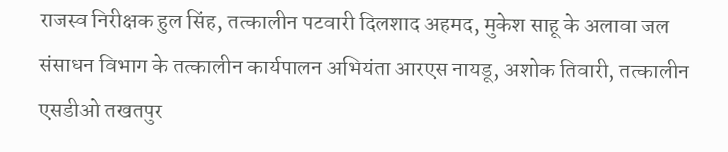राजस्व निरीक्षक हुल सिंह, तत्कालीन पटवारी दिलशाद अहमद, मुकेश साहू के अलावा जल संसाधन विभाग के तत्कालीन कार्यपालन अभियंता आरएस नायडू, अशोक तिवारी, तत्कालीन एसडीओ तखतपुर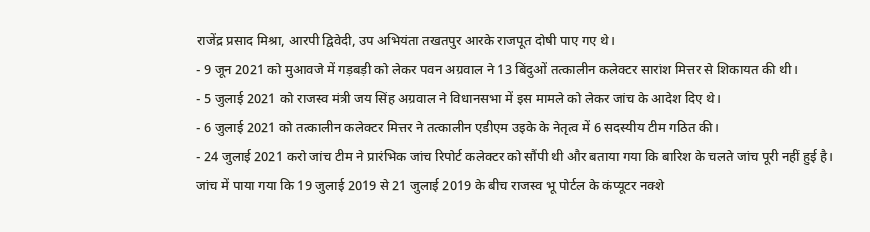राजेंद्र प्रसाद मिश्रा, आरपी द्विवेदी, उप अभियंता तखतपुर आरके राजपूत दोषी पाए गए थे।
- 9 जून 2021 को मुआवजे में गड़बड़ी को लेकर पवन अग्रवाल ने 13 बिंदुओं तत्कालीन कलेक्टर सारांश मित्तर से शिकायत की थी।
- 5 जुलाई 2021 को राजस्व मंत्री जय सिंह अग्रवाल ने विधानसभा में इस मामले को लेकर जांच के आदेश दिए थे।
- 6 जुलाई 2021 को तत्कालीन कलेक्टर मित्तर ने तत्कालीन एडीएम उइके के नेतृत्व में 6 सदस्यीय टीम गठित की।
- 24 जुलाई 2021 करो जांच टीम ने प्रारंभिक जांच रिपोर्ट कलेक्टर को सौंपी थी और बताया गया कि बारिश के चलते जांच पूरी नहीं हुई है।
जांच में पाया गया कि 19 जुलाई 2019 से 21 जुलाई 2019 के बीच राजस्व भू पोर्टल के कंप्यूटर नक्शे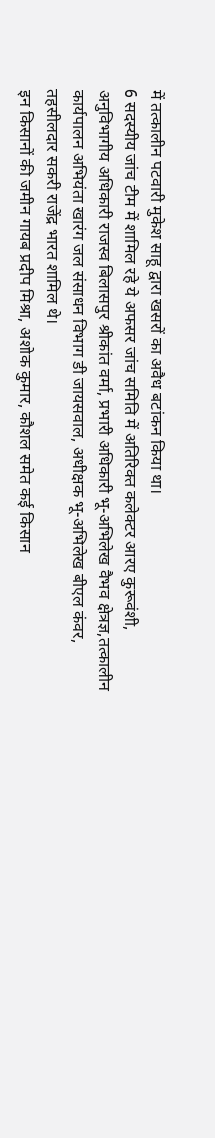में तत्कालीन पटवारी मुकेश साहू द्वारा खसरों का अवैध बटांकन किया था।
6 सदस्यीय जांच टीम में शामिल रहे ये अफसर जांच समिति में अतिरिक्त कलेक्टर आरए कुरूवंशी, अनुविभागीय अधिकारी राजस्व बिलासपुर श्रीकांत वर्मा, प्रभारी अधिकारी भू-अभिलेख वैभव क्षेत्रज्ञ,तत्कालीन कार्यपालन अभियंता खारंग जल संसाधन विभाग डी जायसवाल, अधीक्षक भू-अभिलेख बीएल कंवर, तहसीलदार सकरी राजेंद्र भारत शामिल थे।
इन किसानों की जमीन गायब प्रदीप मिश्रा, अशोक कुमार, कौशल समेत कई किसान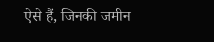ऐसे हैं, जिनकी जमीन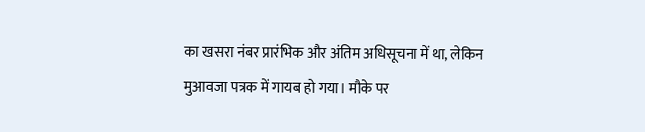का खसरा नंबर प्रारंभिक और अंतिम अधिसूचना में था, लेकिन मुआवजा पत्रक में गायब हो गया। मौके पर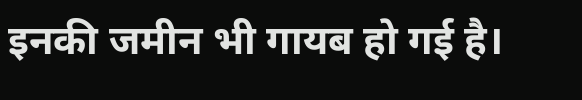इनकी जमीन भी गायब हो गई है।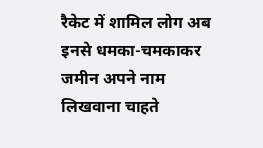रैकेट में शामिल लोग अब इनसे धमका-चमकाकर जमीन अपने नाम लिखवाना चाहते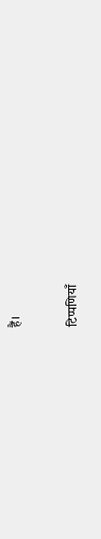हैं।

टिप्पणियाँ